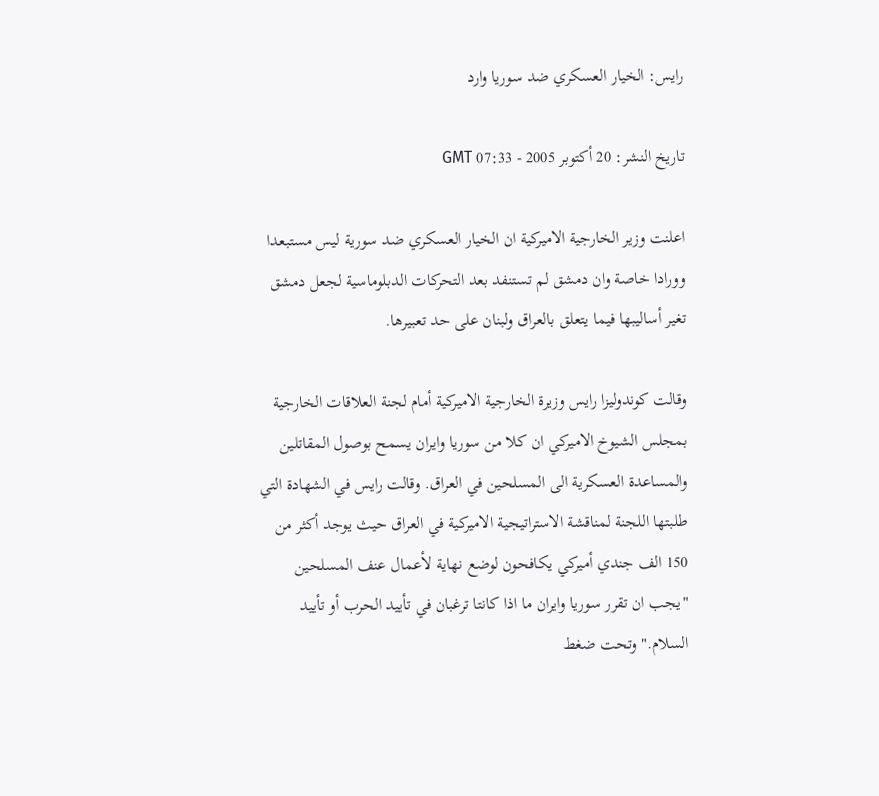رايس: الخيار العسكري ضد سوريا وارد

تاريخ النشر: 20 أكتوبر 2005 - 07:33 GMT

اعلنت وزير الخارجية الاميركية ان الخيار العسكري ضد سورية ليس مستبعدا وورادا خاصة وان دمشق لم تستنفد بعد التحركات الدبلوماسية لجعل دمشق تغير أساليبها فيما يتعلق بالعراق ولبنان على حد تعبيرها.

وقالت كوندوليزا رايس وزيرة الخارجية الاميركية أمام لجنة العلاقات الخارجية بمجلس الشيوخ الاميركي ان كلا من سوريا وايران يسمح بوصول المقاتلين والمساعدة العسكرية الى المسلحين في العراق. وقالت رايس في الشهادة التي طلبتها اللجنة لمناقشة الاستراتيجية الاميركية في العراق حيث يوجد أكثر من 150 الف جندي أميركي يكافحون لوضع نهاية لأعمال عنف المسلحين "يجب ان تقرر سوريا وايران ما اذا كانتا ترغبان في تأييد الحرب أو تأييد السلام." وتحت ضغط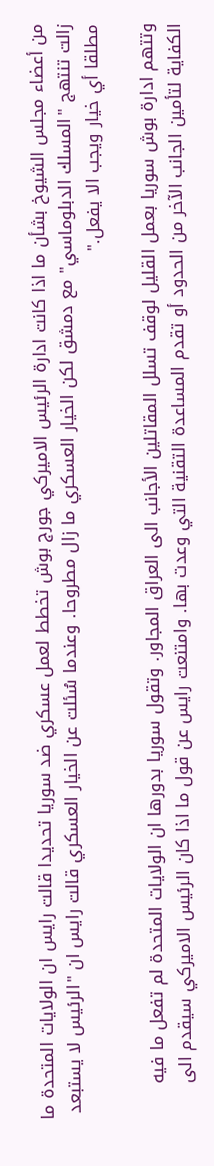من أعضاء مجلس الشيوخ بشأن ما اذا كانت ادارة الرئيس الاميركي جورج بوش تخطط لعمل عسكري ضد سوريا تحديدا قالت رايس ان الولايات المتحدة ما زالت تنتهج "المسلك الدبلوماسي" مع دمشق لكن الخيار العسكري ما زال مطروحا. وعندما سُئلت عن الخيار العسكري قالت رايس ان "الرئيس لا يستبعد مطلقا أي خيار ويجب الا يفعل."

وتتهم ادارة بوش سوريا بعمل القليل لوقف تسلل المقاتلين الأجانب الى العراق المجاور. وتقول سوريا بدورها ان الولايات المتحدة لم تفعل ما فيه الكفاية لتأمين الجانب الآخر من الحدود أو تقدم المساعدة التقنية التي وعدت بها. وامتنعت رايس عن قول ما اذا كان الرئيس الاميركي سيقدم الى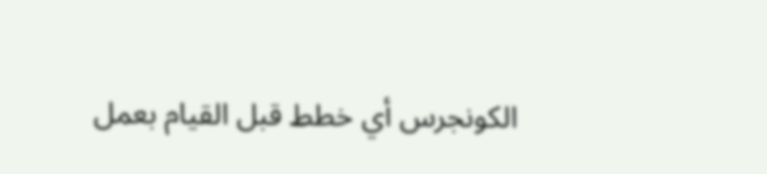الكونجرس أي خطط قبل القيام بعمل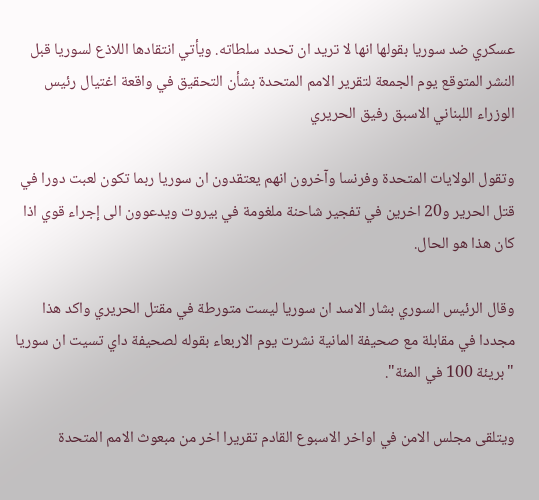عسكري ضد سوريا بقولها انها لا تريد ان تحدد سلطاته. ويأتي انتقادها اللاذع لسوريا قبل النشر المتوقع يوم الجمعة لتقرير الامم المتحدة بشأن التحقيق في واقعة اغتيال رئيس الوزراء اللبناني الاسبق رفيق الحريري

وتقول الولايات المتحدة وفرنسا وآخرون انهم يعتقدون ان سوريا ربما تكون لعبت دورا في قتل الحرير و20 اخرين في تفجير شاحنة ملغومة في بيروت ويدعوون الى إجراء قوي اذا كان هذا هو الحال.

وقال الرئيس السوري بشار الاسد ان سوريا ليست متورطة في مقتل الحريري واكد هذا مجددا في مقابلة مع صحيفة المانية نشرت يوم الاربعاء بقوله لصحيفة داي تسيت ان سوريا "بريئة 100 في المئة".

ويتلقى مجلس الامن في اواخر الاسبوع القادم تقريرا اخر من مبعوث الامم المتحدة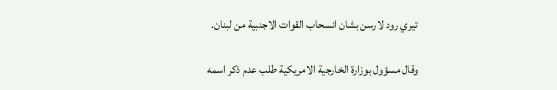تيري رود لارسن بشان انسحاب القوات الاجنبية من لبنان.

وقال مسؤول بوزارة الخارجية الامريكية طلب عدم ذكر اسمه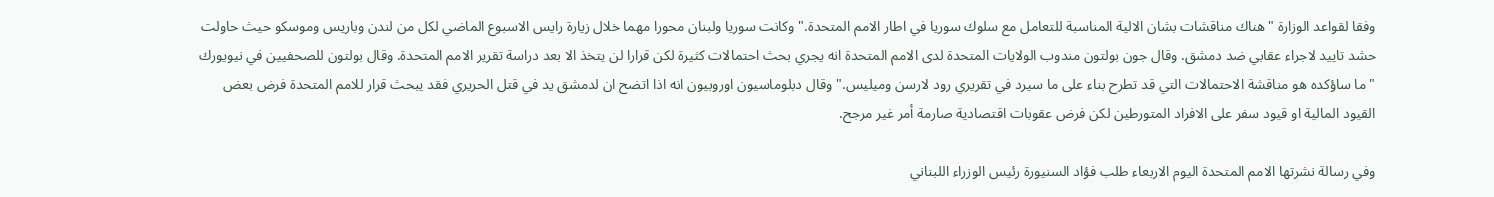وفقا لقواعد الوزارة "هناك مناقشات بشان الالية المناسبة للتعامل مع سلوك سوريا في اطار الامم المتحدة." وكانت سوريا ولبنان محورا مهما خلال زيارة رايس الاسبوع الماضي لكل من لندن وباريس وموسكو حيث حاولت حشد تاييد لاجراء عقابي ضد دمشق. وقال جون بولتون مندوب الولايات المتحدة لدى الامم المتحدة انه يجري بحث احتمالات كثيرة لكن قرارا لن يتخذ الا بعد دراسة تقرير الامم المتحدة. وقال بولتون للصحفيين في نيويورك "ما ساؤكده هو مناقشة الاحتمالات التي قد تطرح بناء على ما سيرد في تقريري رود لارسن وميليس." وقال دبلوماسيون اوروبيون انه اذا اتضح ان لدمشق يد في قتل الحريري فقد يبحث قرار للامم المتحدة فرض بعض القيود المالية او قيود سفر على الافراد المتورطين لكن فرض عقوبات اقتصادية صارمة أمر غير مرجح.

وفي رسالة نشرتها الامم المتحدة اليوم الاربعاء طلب فؤاد السنيورة رئيس الوزراء اللبناني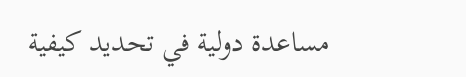مساعدة دولية في تحديد كيفية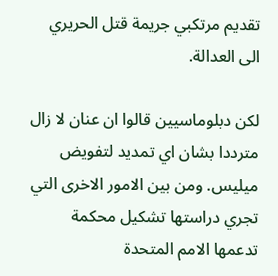تقديم مرتكبي جريمة قتل الحريري الى العدالة.

لكن دبلوماسيين قالوا ان عنان لا زال مترددا بشان اي تمديد لتفويض ميليس. ومن بين الامور الاخرى التي تجري دراستها تشكيل محكمة تدعمها الامم المتحدة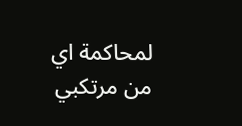لمحاكمة اي من مرتكبي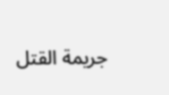جريمة القتل